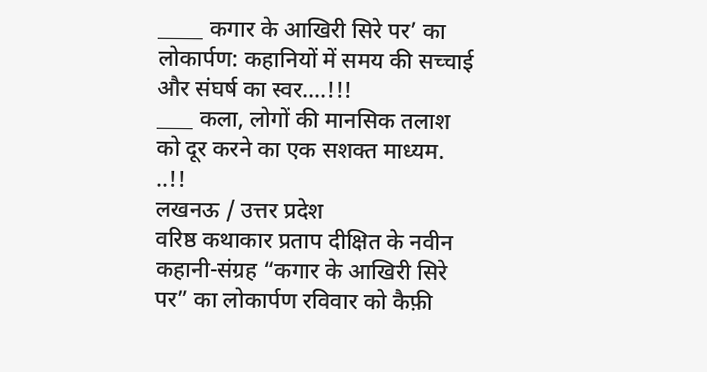_____ कगार के आखिरी सिरे पर’ का लोकार्पण: कहानियों में समय की सच्चाई और संघर्ष का स्वर….!!!
____ कला, लोगों की मानसिक तलाश को दूर करने का एक सशक्त माध्यम. ..!!
लखनऊ / उत्तर प्रदेश
वरिष्ठ कथाकार प्रताप दीक्षित के नवीन कहानी-संग्रह “कगार के आखिरी सिरे पर” का लोकार्पण रविवार को कैफ़ी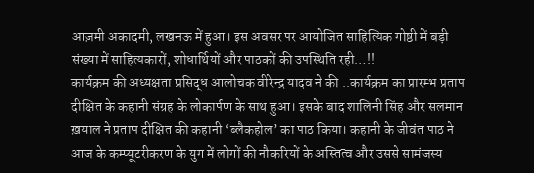आज़मी अकादमी, लखनऊ में हुआ। इस अवसर पर आयोजित साहित्यिक गोष्ठी में बड़ी संख्या में साहित्यकारों, शोधार्थियों और पाठकों की उपस्थिति रही…!!
कार्यक्रम की अध्यक्षता प्रसिद्ध आलोचक वीरेन्द्र यादव ने की ..कार्यक्रम का प्रारम्भ प्रताप दीक्षित के कहानी संग्रह के लोकार्पण के साथ हुआ। इसके बाद शालिनी सिंह और सलमान ख़याल ने प्रताप दीक्षित की कहानी ‘ब्लैकहोल’ का पाठ किया। कहानी के जीवंत पाठ ने आज के कम्प्यूटरीकरण के युग में लोगों की नौकरियों के अस्तित्व और उससे सामंजस्य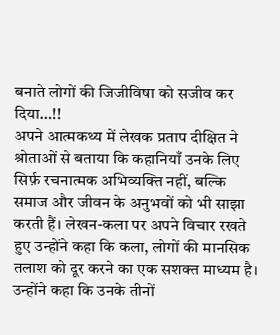बनाते लोगों की जिजीविषा को सजीव कर दिया…!!
अपने आत्मकथ्य में लेखक प्रताप दीक्षित ने श्रोताओं से बताया कि कहानियाँ उनके लिए सिर्फ़ रचनात्मक अभिव्यक्ति नहीं, बल्कि समाज और जीवन के अनुभवों को भी साझा करती हैं। लेखन-कला पर अपने विचार रखते हुए उन्होंने कहा कि कला, लोगों की मानसिक तलाश को दूर करने का एक सशक्त माध्यम है। उन्होंने कहा कि उनके तीनों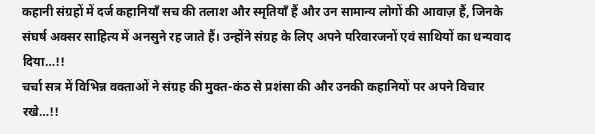कहानी संग्रहों में दर्ज कहानियाँ सच की तलाश और स्मृतियाँ हैं और उन सामान्य लोगों की आवाज़ हैं, जिनके संघर्ष अक्सर साहित्य में अनसुने रह जाते हैं। उन्होंने संग्रह के लिए अपने परिवारजनों एवं साथियों का धन्यवाद दिया…!!
चर्चा सत्र में विभिन्न वक्ताओं ने संग्रह की मुक्त-कंठ से प्रशंसा की और उनकी कहानियों पर अपने विचार रखे…!!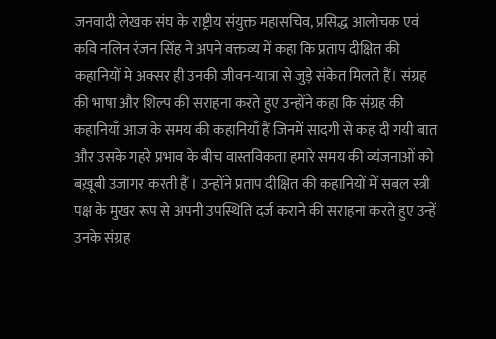जनवादी लेखक संघ के राष्ट्रीय संयुक्त महासचिव, प्रसिद्ध आलोचक एवं कवि नलिन रंजन सिंह ने अपने वक्तव्य में कहा कि प्रताप दीक्षित की कहानियों मे अक्सर ही उनकी जीवन-यात्रा से जुड़े संकेत मिलते हैं। संग्रह की भाषा और शिल्प की सराहना करते हुए उन्होंने कहा कि संग्रह की कहानियाँ आज के समय की कहानियाँ हैं जिनमें सादगी से कह दी गयी बात और उसके गहरे प्रभाव के बीच वास्तविकता हमारे समय की व्यंजनाओं को बख़ूबी उजागर करती हैं । उन्होंने प्रताप दीक्षित की कहानियों में सबल स्त्री पक्ष के मुखर रूप से अपनी उपस्थिति दर्ज कराने की सराहना करते हुए उन्हें उनके संग्रह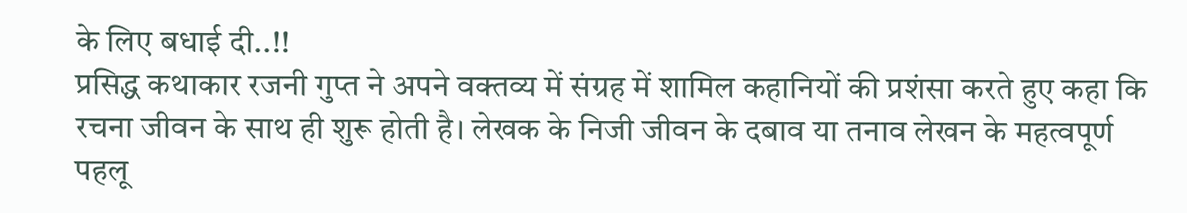के लिए बधाई दी..!!
प्रसिद्ध कथाकार रजनी गुप्त ने अपने वक्तव्य में संग्रह में शामिल कहानियों की प्रशंसा करते हुए कहा कि रचना जीवन के साथ ही शुरू होती है। लेखक के निजी जीवन के दबाव या तनाव लेखन के महत्वपूर्ण पहलू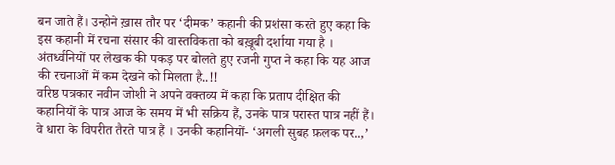बन जाते हैं। उन्होने ख़ास तौर पर ‘दीमक’ कहानी की प्रशंसा करते हुए कहा कि इस कहानी में रचना संसार की वास्तविकता को बख़ूबी दर्शाया गया है । अंतर्ध्वनियों पर लेखक की पकड़ पर बोलते हुए रजनी गुप्त ने कहा कि यह आज की रचनाओं में कम देखने को मिलता है..!!
वरिष्ठ पत्रकार नवीन जोशी ने अपने वक्तव्य में कहा कि प्रताप दीक्षित की कहानियों के पात्र आज के समय में भी सक्रिय हैं, उनके पात्र परास्त पात्र नहीं हैं। वे धारा के विपरीत तैरते पात्र हैं । उनकी कहानियों- ‘अगली सुबह फ़लक पर..,’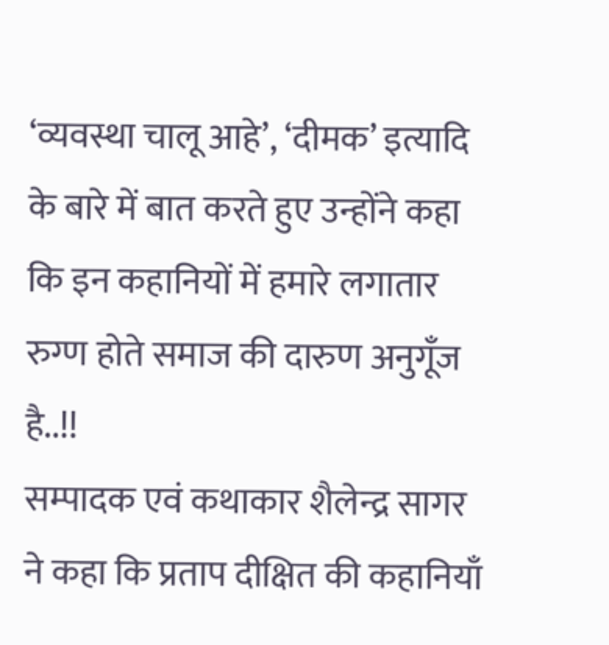‘व्यवस्था चालू आहे’, ‘दीमक’ इत्यादि के बारे में बात करते हुए उन्होंने कहा कि इन कहानियों में हमारे लगातार रुग्ण होते समाज की दारुण अनुगूँज है..!!
सम्पादक एवं कथाकार शैलेन्द्र सागर ने कहा कि प्रताप दीक्षित की कहानियाँ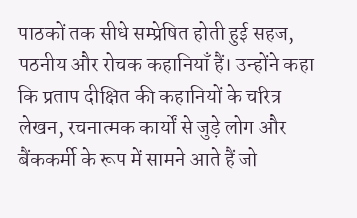पाठकों तक सीधे सम्प्रेषित होती हुई सहज, पठनीय और रोचक कहानियाँ हैं। उन्होंने कहा कि प्रताप दीक्षित की कहानियों के चरित्र लेखन, रचनात्मक कार्यों से जुड़े लोग और बैंककर्मी के रूप में सामने आते हैं जो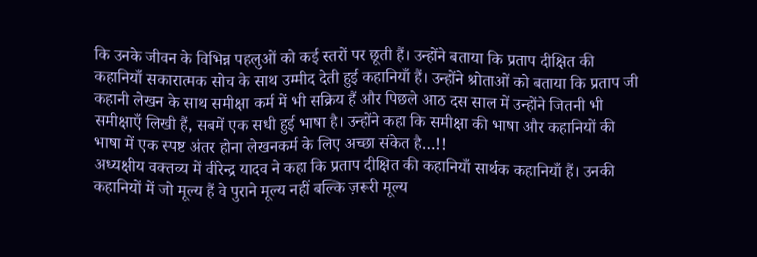कि उनके जीवन के विभिन्न पहलुओं को कई स्तरों पर छूती हैं। उन्होंने बताया कि प्रताप दीक्षित की कहानियाँ सकारात्मक सोच के साथ उम्मीद देती हुई कहानियाँ हैं। उन्होंने श्रोताओं को बताया कि प्रताप जी कहानी लेखन के साथ समीक्षा कर्म में भी सक्रिय हैं और पिछले आठ दस साल में उन्होंने जितनी भी समीक्षाएँ लिखी हैं, सबमें एक सधी हुई भाषा है। उन्होंने कहा कि समीक्षा की भाषा और कहानियों की भाषा में एक स्पष्ट अंतर होना लेखनकर्म के लिए अच्छा संकेत है…!!
अध्यक्षीय वक्तव्य में वीरेन्द्र यादव ने कहा कि प्रताप दीक्षित की कहानियाँ सार्थक कहानियाँ हैं। उनकी कहानियों में जो मूल्य हैं वे पुराने मूल्य नहीं बल्कि ज़रूरी मूल्य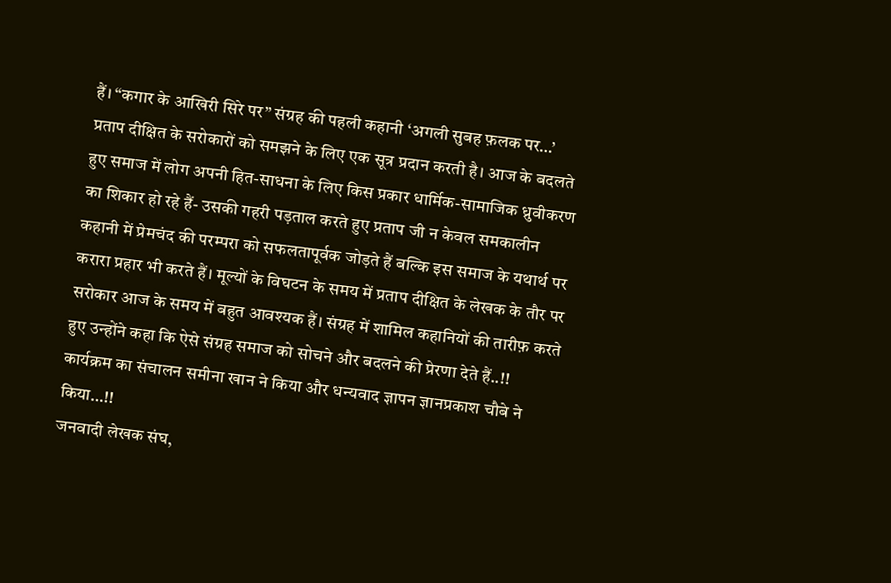हैं। “कगार के आखिरी सिरे पर” संग्रह की पहली कहानी ‘अगली सुबह फ़लक पर…’ प्रताप दीक्षित के सरोकारों को समझने के लिए एक सूत्र प्रदान करती है। आज के बदलते हुए समाज में लोग अपनी हित-साधना के लिए किस प्रकार धार्मिक-सामाजिक ध्रुवीकरण का शिकार हो रहे हैं- उसकी गहरी पड़ताल करते हुए प्रताप जी न केवल समकालीन कहानी में प्रेमचंद की परम्परा को सफलतापूर्वक जोड़ते हैं बल्कि इस समाज के यथार्थ पर करारा प्रहार भी करते हैं। मूल्यों के विघटन के समय में प्रताप दीक्षित के लेखक के तौर पर सरोकार आज के समय में बहुत आवश्यक हैं। संग्रह में शामिल कहानियों की तारीफ़ करते हुए उन्होंने कहा कि ऐसे संग्रह समाज को सोचने और बदलने की प्रेरणा देते हैं..!!
कार्यक्रम का संचालन समीना खान ने किया और धन्यवाद ज्ञापन ज्ञानप्रकाश चौबे ने किया…!!
जनवादी लेखक संघ,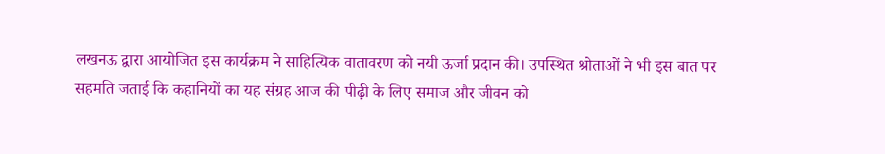लखनऊ द्वारा आयोजित इस कार्यक्रम ने साहित्यिक वातावरण को नयी ऊर्जा प्रदान की। उपस्थित श्रोताओं ने भी इस बात पर सहमति जताई कि कहानियों का यह संग्रह आज की पीढ़ी के लिए समाज और जीवन को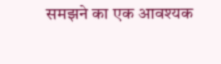समझने का एक आवश्यक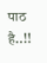पाठ है..!!